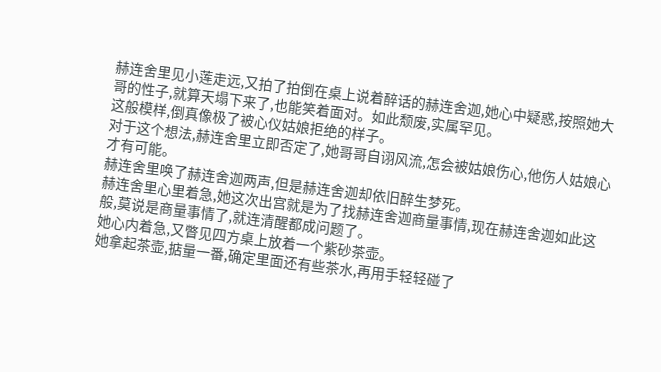赫连舍里见小莲走远,又拍了拍倒在桌上说着醉话的赫连舍迦,她心中疑惑,按照她大哥的性子,就算天塌下来了,也能笑着面对。如此颓废,实属罕见。
这般模样,倒真像极了被心仪姑娘拒绝的样子。
对于这个想法,赫连舍里立即否定了,她哥哥自诩风流,怎会被姑娘伤心,他伤人姑娘心才有可能。
赫连舍里唤了赫连舍迦两声,但是赫连舍迦却依旧醉生梦死。
赫连舍里心里着急,她这次出宫就是为了找赫连舍迦商量事情,现在赫连舍迦如此这般,莫说是商量事情了,就连清醒都成问题了。
她心内着急,又瞥见四方桌上放着一个紫砂茶壶。
她拿起茶壶,掂量一番,确定里面还有些茶水,再用手轻轻碰了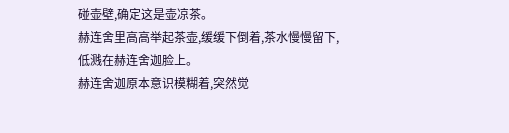碰壶壁,确定这是壶凉茶。
赫连舍里高高举起茶壶,缓缓下倒着,茶水慢慢留下,低溅在赫连舍迦脸上。
赫连舍迦原本意识模糊着,突然觉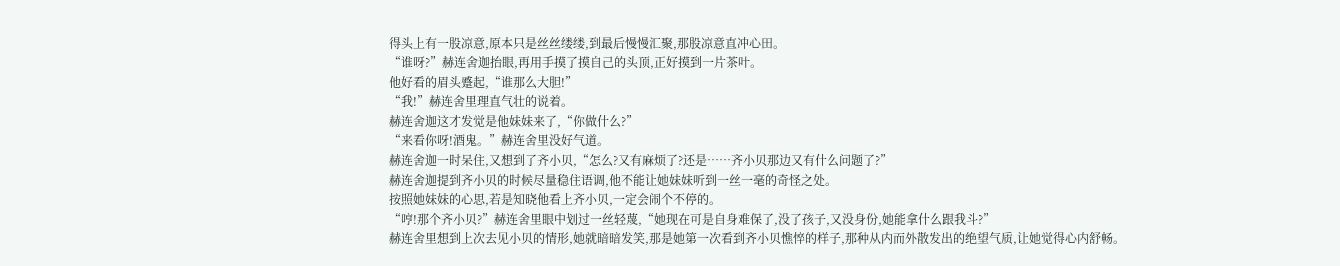得头上有一股凉意,原本只是丝丝缕缕,到最后慢慢汇聚,那股凉意直冲心田。
“谁呀?”赫连舍迦抬眼,再用手摸了摸自己的头顶,正好摸到一片茶叶。
他好看的眉头蹙起,“谁那么大胆!”
“我!”赫连舍里理直气壮的说着。
赫连舍迦这才发觉是他妹妹来了,“你做什么?”
“来看你呀!酒鬼。”赫连舍里没好气道。
赫连舍迦一时呆住,又想到了齐小贝,“怎么?又有麻烦了?还是……齐小贝那边又有什么问题了?”
赫连舍迦提到齐小贝的时候尽量稳住语调,他不能让她妹妹听到一丝一毫的奇怪之处。
按照她妹妹的心思,若是知晓他看上齐小贝,一定会闹个不停的。
“哼!那个齐小贝?”赫连舍里眼中划过一丝轻蔑,“她现在可是自身难保了,没了孩子,又没身份,她能拿什么跟我斗?”
赫连舍里想到上次去见小贝的情形,她就暗暗发笑,那是她第一次看到齐小贝憔悴的样子,那种从内而外散发出的绝望气质,让她觉得心内舒畅。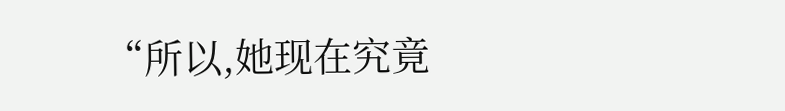“所以,她现在究竟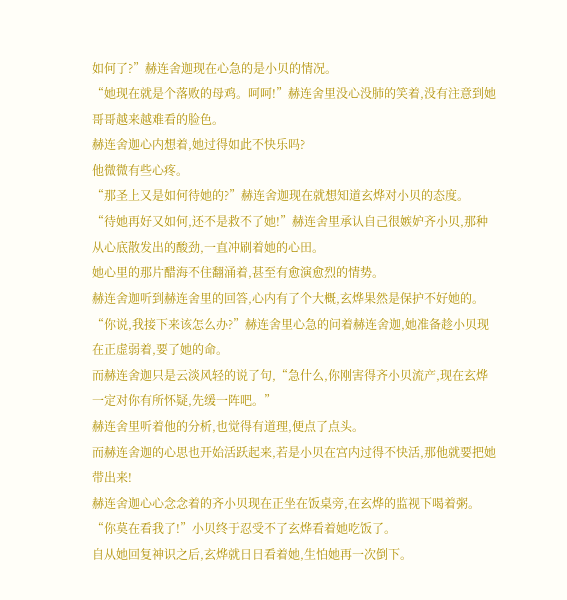如何了?”赫连舍迦现在心急的是小贝的情况。
“她现在就是个落败的母鸡。呵呵!”赫连舍里没心没肺的笑着,没有注意到她哥哥越来越难看的脸色。
赫连舍迦心内想着,她过得如此不快乐吗?
他微微有些心疼。
“那圣上又是如何待她的?”赫连舍迦现在就想知道玄烨对小贝的态度。
“待她再好又如何,还不是救不了她!”赫连舍里承认自己很嫉妒齐小贝,那种从心底散发出的酸劲,一直冲刷着她的心田。
她心里的那片醋海不住翻涌着,甚至有愈演愈烈的情势。
赫连舍迦听到赫连舍里的回答,心内有了个大概,玄烨果然是保护不好她的。
“你说,我接下来该怎么办?”赫连舍里心急的问着赫连舍迦,她准备趁小贝现在正虚弱着,要了她的命。
而赫连舍迦只是云淡风轻的说了句,“急什么,你刚害得齐小贝流产,现在玄烨一定对你有所怀疑,先缓一阵吧。”
赫连舍里听着他的分析,也觉得有道理,便点了点头。
而赫连舍迦的心思也开始活跃起来,若是小贝在宫内过得不快活,那他就要把她带出来!
赫连舍迦心心念念着的齐小贝现在正坐在饭桌旁,在玄烨的监视下喝着粥。
“你莫在看我了!”小贝终于忍受不了玄烨看着她吃饭了。
自从她回复神识之后,玄烨就日日看着她,生怕她再一次倒下。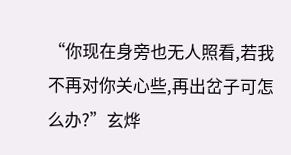“你现在身旁也无人照看,若我不再对你关心些,再出岔子可怎么办?”玄烨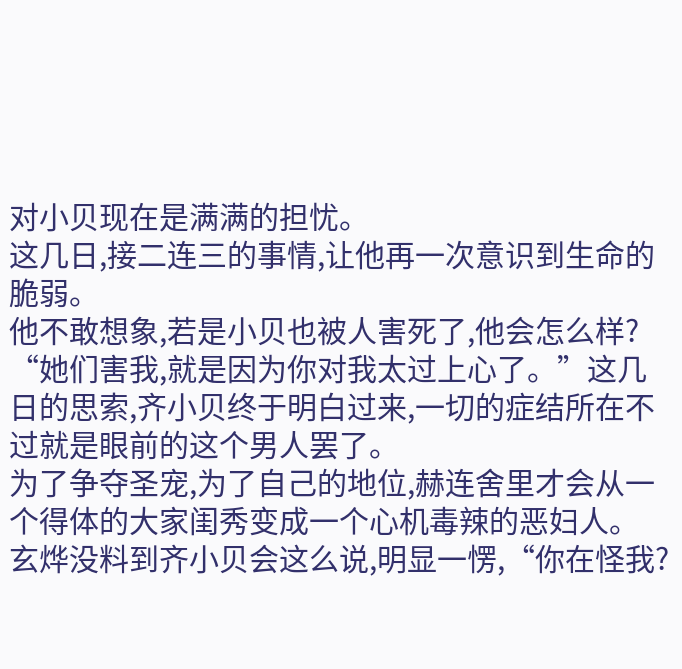对小贝现在是满满的担忧。
这几日,接二连三的事情,让他再一次意识到生命的脆弱。
他不敢想象,若是小贝也被人害死了,他会怎么样?
“她们害我,就是因为你对我太过上心了。”这几日的思索,齐小贝终于明白过来,一切的症结所在不过就是眼前的这个男人罢了。
为了争夺圣宠,为了自己的地位,赫连舍里才会从一个得体的大家闺秀变成一个心机毒辣的恶妇人。
玄烨没料到齐小贝会这么说,明显一愣,“你在怪我?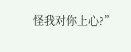怪我对你上心?”